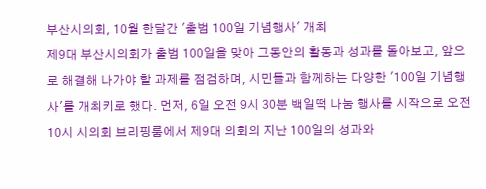부산시의회, 10월 한달간 '출범 100일 기념행사' 개최
제9대 부산시의회가 출범 100일을 맞아 그동안의 활동과 성과를 돌아보고, 앞으로 해결해 나가야 할 과제를 점검하며, 시민들과 함께하는 다양한 '100일 기념행사'를 개최키로 했다. 먼저, 6일 오전 9시 30분 백일떡 나눔 행사를 시작으로 오전 10시 시의회 브리핑룸에서 제9대 의회의 지난 100일의 성과와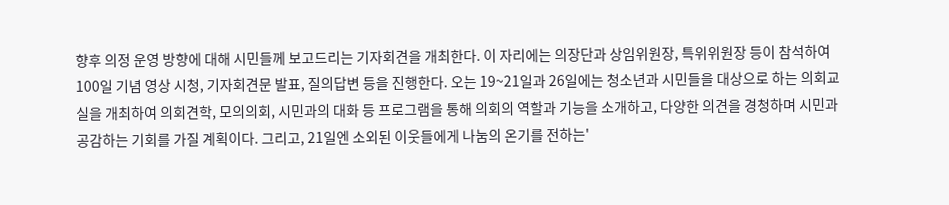향후 의정 운영 방향에 대해 시민들께 보고드리는 기자회견을 개최한다. 이 자리에는 의장단과 상임위원장, 특위위원장 등이 참석하여 100일 기념 영상 시청, 기자회견문 발표, 질의답변 등을 진행한다. 오는 19~21일과 26일에는 청소년과 시민들을 대상으로 하는 의회교실을 개최하여 의회견학, 모의의회, 시민과의 대화 등 프로그램을 통해 의회의 역할과 기능을 소개하고, 다양한 의견을 경청하며 시민과 공감하는 기회를 가질 계획이다. 그리고, 21일엔 소외된 이웃들에게 나눔의 온기를 전하는'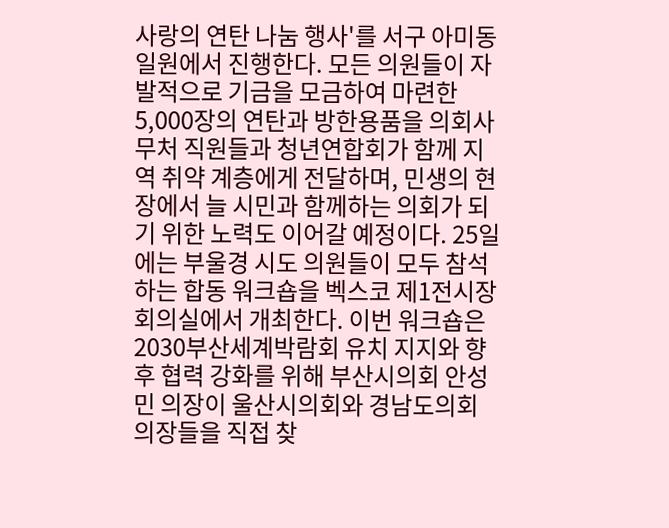사랑의 연탄 나눔 행사'를 서구 아미동 일원에서 진행한다. 모든 의원들이 자발적으로 기금을 모금하여 마련한 5,000장의 연탄과 방한용품을 의회사무처 직원들과 청년연합회가 함께 지역 취약 계층에게 전달하며, 민생의 현장에서 늘 시민과 함께하는 의회가 되기 위한 노력도 이어갈 예정이다. 25일에는 부울경 시도 의원들이 모두 참석하는 합동 워크숍을 벡스코 제1전시장 회의실에서 개최한다. 이번 워크숍은 2030부산세계박람회 유치 지지와 향후 협력 강화를 위해 부산시의회 안성민 의장이 울산시의회와 경남도의회 의장들을 직접 찾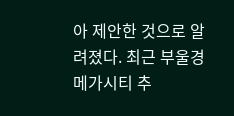아 제안한 것으로 알려졌다. 최근 부울경 메가시티 추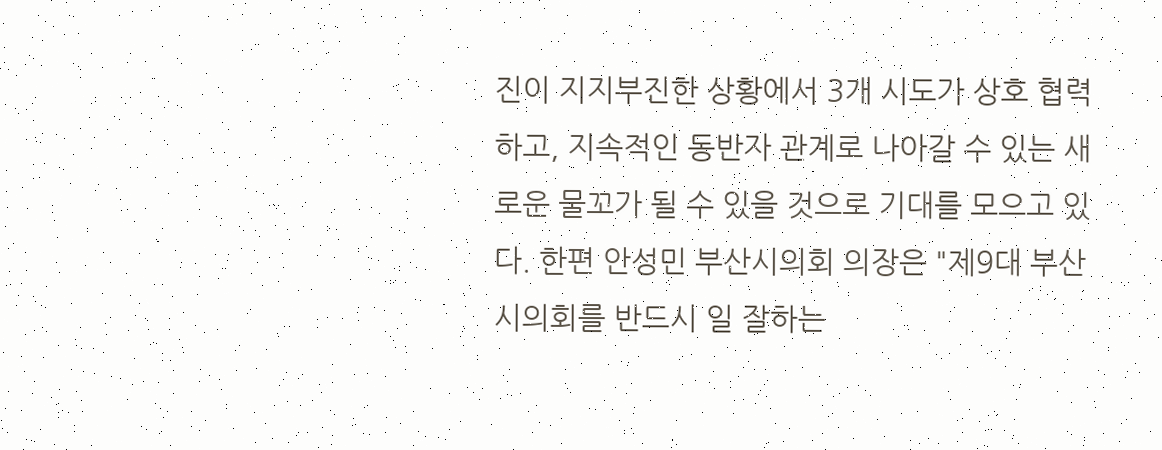진이 지지부진한 상황에서 3개 시도가 상호 협력하고, 지속적인 동반자 관계로 나아갈 수 있는 새로운 물꼬가 될 수 있을 것으로 기대를 모으고 있다. 한편 안성민 부산시의회 의장은 "제9대 부산시의회를 반드시 일 잘하는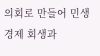의회로 만들어 민생경제 회생과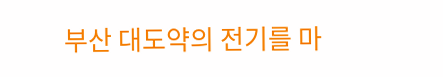부산 대도약의 전기를 마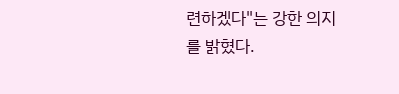련하겠다"는 강한 의지를 밝혔다.